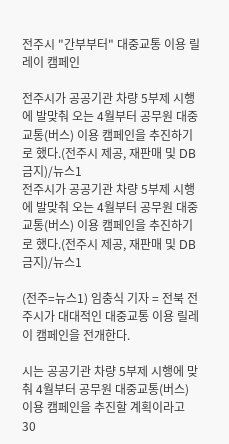전주시 "간부부터" 대중교통 이용 릴레이 캠페인

전주시가 공공기관 차량 5부제 시행에 발맞춰 오는 4월부터 공무원 대중교통(버스) 이용 캠페인을 추진하기로 했다.(전주시 제공, 재판매 및 DB 금지)/뉴스1
전주시가 공공기관 차량 5부제 시행에 발맞춰 오는 4월부터 공무원 대중교통(버스) 이용 캠페인을 추진하기로 했다.(전주시 제공, 재판매 및 DB 금지)/뉴스1

(전주=뉴스1) 임충식 기자 = 전북 전주시가 대대적인 대중교통 이용 릴레이 캠페인을 전개한다.

시는 공공기관 차량 5부제 시행에 맞춰 4월부터 공무원 대중교통(버스) 이용 캠페인을 추진할 계획이라고 30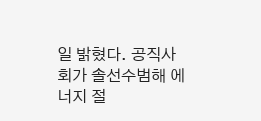일 밝혔다. 공직사회가 솔선수범해 에너지 절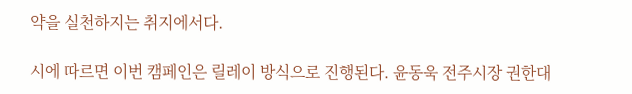약을 실천하지는 취지에서다.

시에 따르면 이번 캠페인은 릴레이 방식으로 진행된다. 윤동욱 전주시장 권한대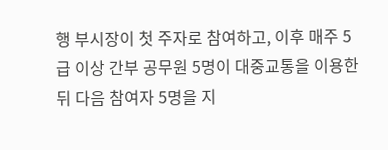행 부시장이 첫 주자로 참여하고, 이후 매주 5급 이상 간부 공무원 5명이 대중교통을 이용한 뒤 다음 참여자 5명을 지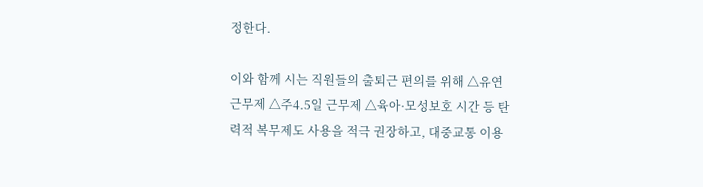정한다.

이와 함께 시는 직원들의 출퇴근 편의를 위해 △유연근무제 △주4.5일 근무제 △육아·모성보호 시간 등 탄력적 복무제도 사용을 적극 권장하고, 대중교통 이용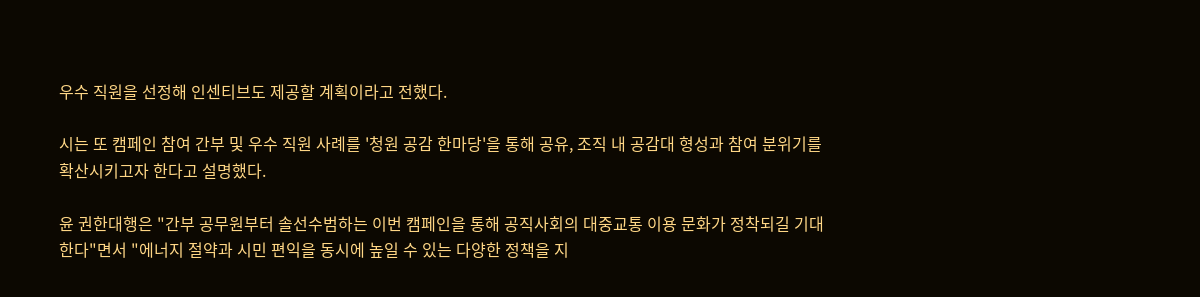우수 직원을 선정해 인센티브도 제공할 계획이라고 전했다.

시는 또 캠페인 참여 간부 및 우수 직원 사례를 '청원 공감 한마당'을 통해 공유, 조직 내 공감대 형성과 참여 분위기를 확산시키고자 한다고 설명했다.

윤 권한대행은 "간부 공무원부터 솔선수범하는 이번 캠페인을 통해 공직사회의 대중교통 이용 문화가 정착되길 기대한다"면서 "에너지 절약과 시민 편익을 동시에 높일 수 있는 다양한 정책을 지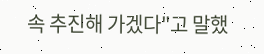속 추진해 가겠다"고 말했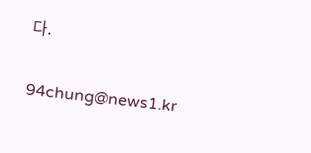다.

94chung@news1.kr